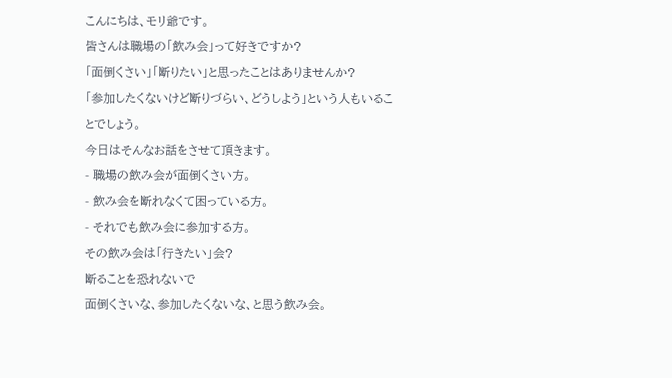こんにちは、モリ爺です。
皆さんは職場の「飲み会」って好きですか?
「面倒くさい」「断りたい」と思ったことはありませんか?
「参加したくないけど断りづらい、どうしよう」という人もいることでしょう。
今日はそんなお話をさせて頂きます。
- 職場の飲み会が面倒くさい方。
- 飲み会を断れなくて困っている方。
- それでも飲み会に参加する方。
その飲み会は「行きたい」会?
断ることを恐れないで
面倒くさいな、参加したくないな、と思う飲み会。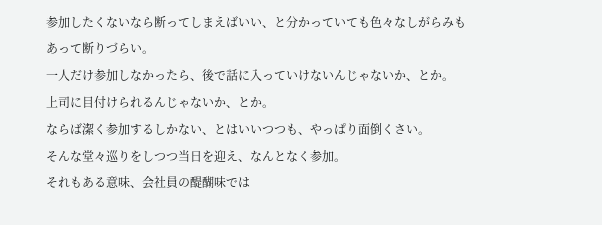参加したくないなら断ってしまえばいい、と分かっていても色々なしがらみもあって断りづらい。
一人だけ参加しなかったら、後で話に入っていけないんじゃないか、とか。
上司に目付けられるんじゃないか、とか。
ならば潔く参加するしかない、とはいいつつも、やっぱり面倒くさい。
そんな堂々巡りをしつつ当日を迎え、なんとなく参加。
それもある意味、会社員の醍醐味では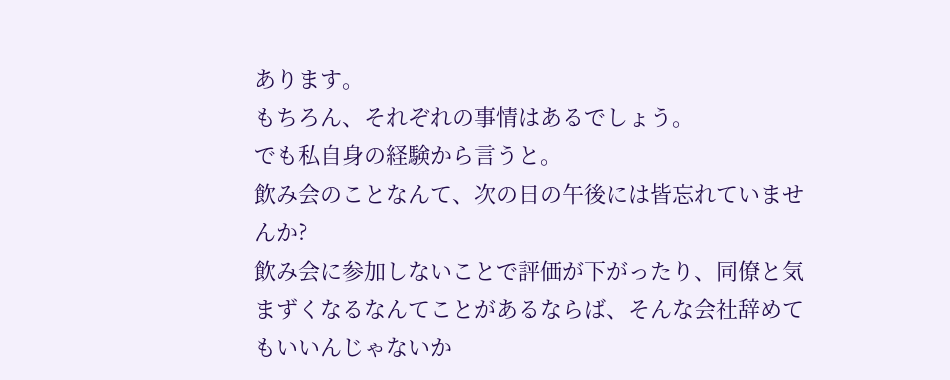あります。
もちろん、それぞれの事情はあるでしょう。
でも私自身の経験から言うと。
飲み会のことなんて、次の日の午後には皆忘れていませんか?
飲み会に参加しないことで評価が下がったり、同僚と気まずくなるなんてことがあるならば、そんな会社辞めてもいいんじゃないか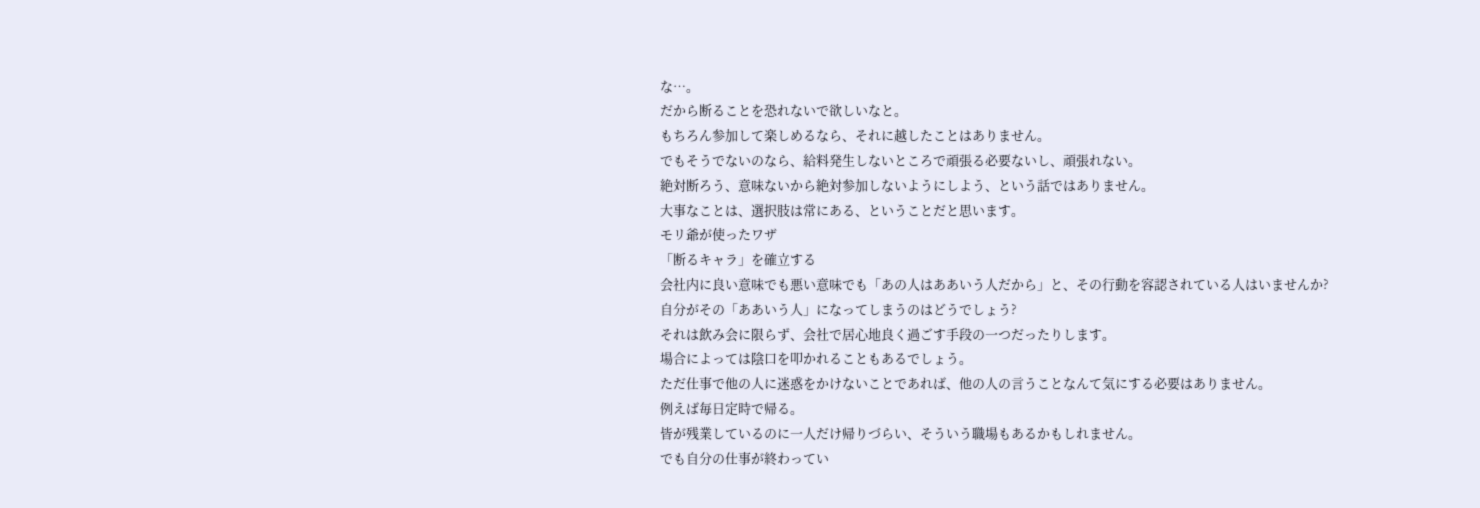な…。
だから断ることを恐れないで欲しいなと。
もちろん参加して楽しめるなら、それに越したことはありません。
でもそうでないのなら、給料発生しないところで頑張る必要ないし、頑張れない。
絶対断ろう、意味ないから絶対参加しないようにしよう、という話ではありません。
大事なことは、選択肢は常にある、ということだと思います。
モリ爺が使ったワザ
「断るキャラ」を確立する
会社内に良い意味でも悪い意味でも「あの人はああいう人だから」と、その行動を容認されている人はいませんか?
自分がその「ああいう人」になってしまうのはどうでしょう?
それは飲み会に限らず、会社で居心地良く過ごす手段の一つだったりします。
場合によっては陰口を叩かれることもあるでしょう。
ただ仕事で他の人に迷惑をかけないことであれば、他の人の言うことなんて気にする必要はありません。
例えば毎日定時で帰る。
皆が残業しているのに一人だけ帰りづらい、そういう職場もあるかもしれません。
でも自分の仕事が終わってい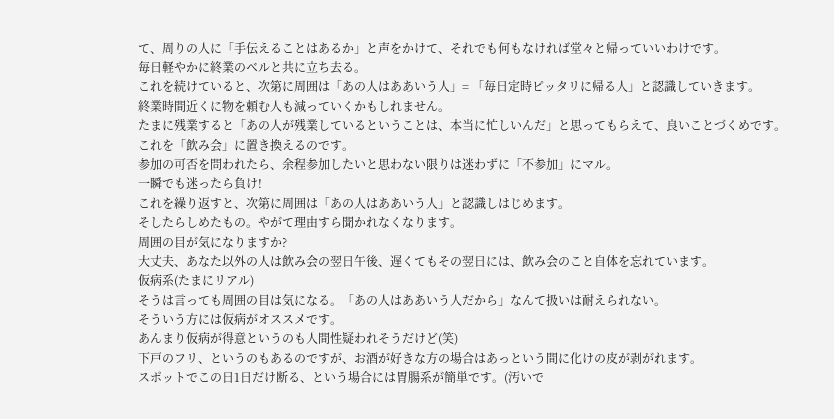て、周りの人に「手伝えることはあるか」と声をかけて、それでも何もなければ堂々と帰っていいわけです。
毎日軽やかに終業のベルと共に立ち去る。
これを続けていると、次第に周囲は「あの人はああいう人」= 「毎日定時ピッタリに帰る人」と認識していきます。
終業時間近くに物を頼む人も減っていくかもしれません。
たまに残業すると「あの人が残業しているということは、本当に忙しいんだ」と思ってもらえて、良いことづくめです。
これを「飲み会」に置き換えるのです。
参加の可否を問われたら、余程参加したいと思わない限りは迷わずに「不参加」にマル。
一瞬でも迷ったら負け!
これを繰り返すと、次第に周囲は「あの人はああいう人」と認識しはじめます。
そしたらしめたもの。やがて理由すら聞かれなくなります。
周囲の目が気になりますか?
大丈夫、あなた以外の人は飲み会の翌日午後、遅くてもその翌日には、飲み会のこと自体を忘れています。
仮病系(たまにリアル)
そうは言っても周囲の目は気になる。「あの人はああいう人だから」なんて扱いは耐えられない。
そういう方には仮病がオススメです。
あんまり仮病が得意というのも人間性疑われそうだけど(笑)
下戸のフリ、というのもあるのですが、お酒が好きな方の場合はあっという間に化けの皮が剥がれます。
スポットでこの日1日だけ断る、という場合には胃腸系が簡単です。(汚いで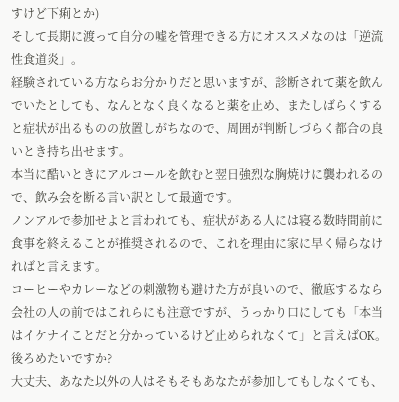すけど下痢とか)
そして長期に渡って自分の嘘を管理できる方にオススメなのは「逆流性食道炎」。
経験されている方ならお分かりだと思いますが、診断されて薬を飲んでいたとしても、なんとなく良くなると薬を止め、またしばらくすると症状が出るものの放置しがちなので、周囲が判断しづらく都合の良いとき持ち出せます。
本当に酷いときにアルコールを飲むと翌日強烈な胸焼けに襲われるので、飲み会を断る言い訳として最適です。
ノンアルで参加せよと言われても、症状がある人には寝る数時間前に食事を終えることが推奨されるので、これを理由に家に早く帰らなければと言えます。
コーヒーやカレーなどの刺激物も避けた方が良いので、徹底するなら会社の人の前ではこれらにも注意ですが、うっかり口にしても「本当はイケナイことだと分かっているけど止められなくて」と言えばOK。
後ろめたいですか?
大丈夫、あなた以外の人はそもそもあなたが参加してもしなくても、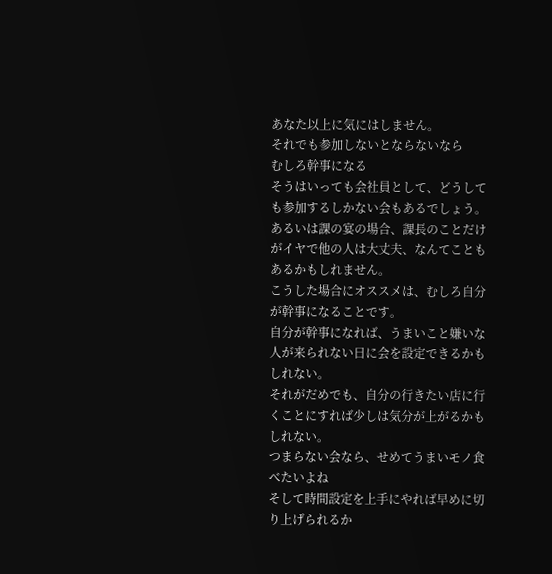あなた以上に気にはしません。
それでも参加しないとならないなら
むしろ幹事になる
そうはいっても会社員として、どうしても参加するしかない会もあるでしょう。あるいは課の宴の場合、課長のことだけがイヤで他の人は大丈夫、なんてこともあるかもしれません。
こうした場合にオススメは、むしろ自分が幹事になることです。
自分が幹事になれば、うまいこと嫌いな人が来られない日に会を設定できるかもしれない。
それがだめでも、自分の行きたい店に行くことにすれば少しは気分が上がるかもしれない。
つまらない会なら、せめてうまいモノ食べたいよね
そして時間設定を上手にやれば早めに切り上げられるか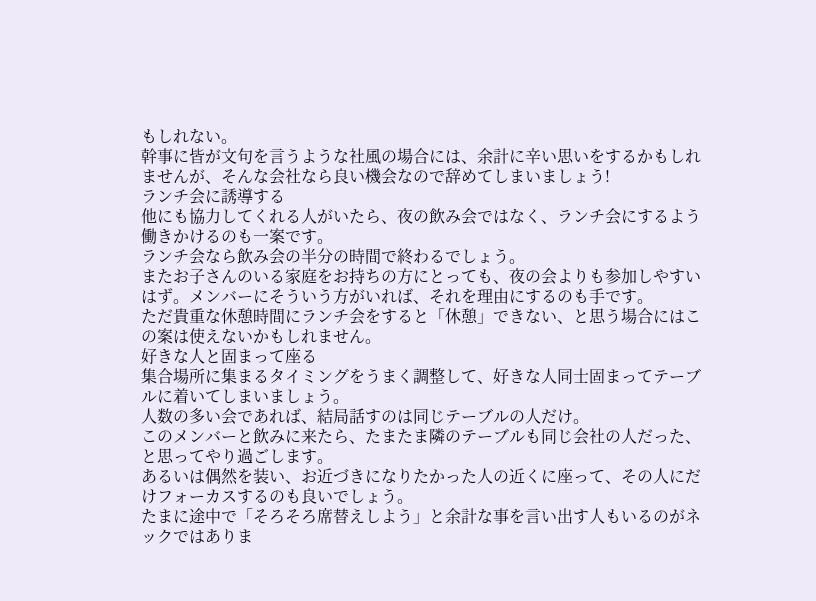もしれない。
幹事に皆が文句を言うような社風の場合には、余計に辛い思いをするかもしれませんが、そんな会社なら良い機会なので辞めてしまいましょう!
ランチ会に誘導する
他にも協力してくれる人がいたら、夜の飲み会ではなく、ランチ会にするよう働きかけるのも一案です。
ランチ会なら飲み会の半分の時間で終わるでしょう。
またお子さんのいる家庭をお持ちの方にとっても、夜の会よりも参加しやすいはず。メンバーにそういう方がいれば、それを理由にするのも手です。
ただ貴重な休憩時間にランチ会をすると「休憩」できない、と思う場合にはこの案は使えないかもしれません。
好きな人と固まって座る
集合場所に集まるタイミングをうまく調整して、好きな人同士固まってテーブルに着いてしまいましょう。
人数の多い会であれば、結局話すのは同じテーブルの人だけ。
このメンバーと飲みに来たら、たまたま隣のテーブルも同じ会社の人だった、と思ってやり過ごします。
あるいは偶然を装い、お近づきになりたかった人の近くに座って、その人にだけフォーカスするのも良いでしょう。
たまに途中で「そろそろ席替えしよう」と余計な事を言い出す人もいるのがネックではありま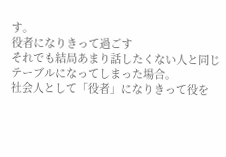す。
役者になりきって過ごす
それでも結局あまり話したくない人と同じテーブルになってしまった場合。
社会人として「役者」になりきって役を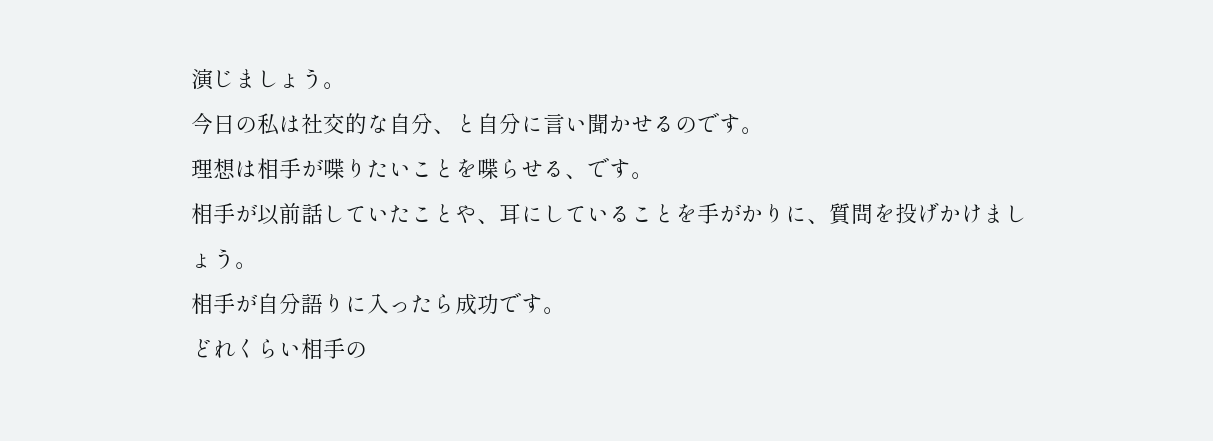演じましょう。
今日の私は社交的な自分、と自分に言い聞かせるのです。
理想は相手が喋りたいことを喋らせる、です。
相手が以前話していたことや、耳にしていることを手がかりに、質問を投げかけましょう。
相手が自分語りに入ったら成功です。
どれくらい相手の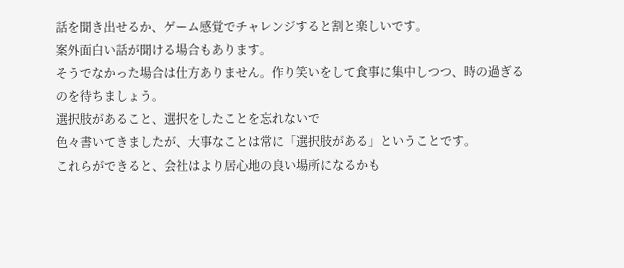話を聞き出せるか、ゲーム感覚でチャレンジすると割と楽しいです。
案外面白い話が聞ける場合もあります。
そうでなかった場合は仕方ありません。作り笑いをして食事に集中しつつ、時の過ぎるのを待ちましょう。
選択肢があること、選択をしたことを忘れないで
色々書いてきましたが、大事なことは常に「選択肢がある」ということです。
これらができると、会社はより居心地の良い場所になるかも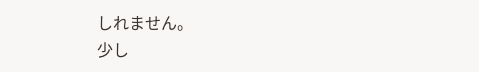しれません。
少し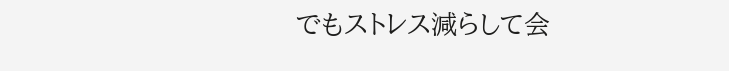でもストレス減らして会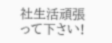社生活頑張って下さい!